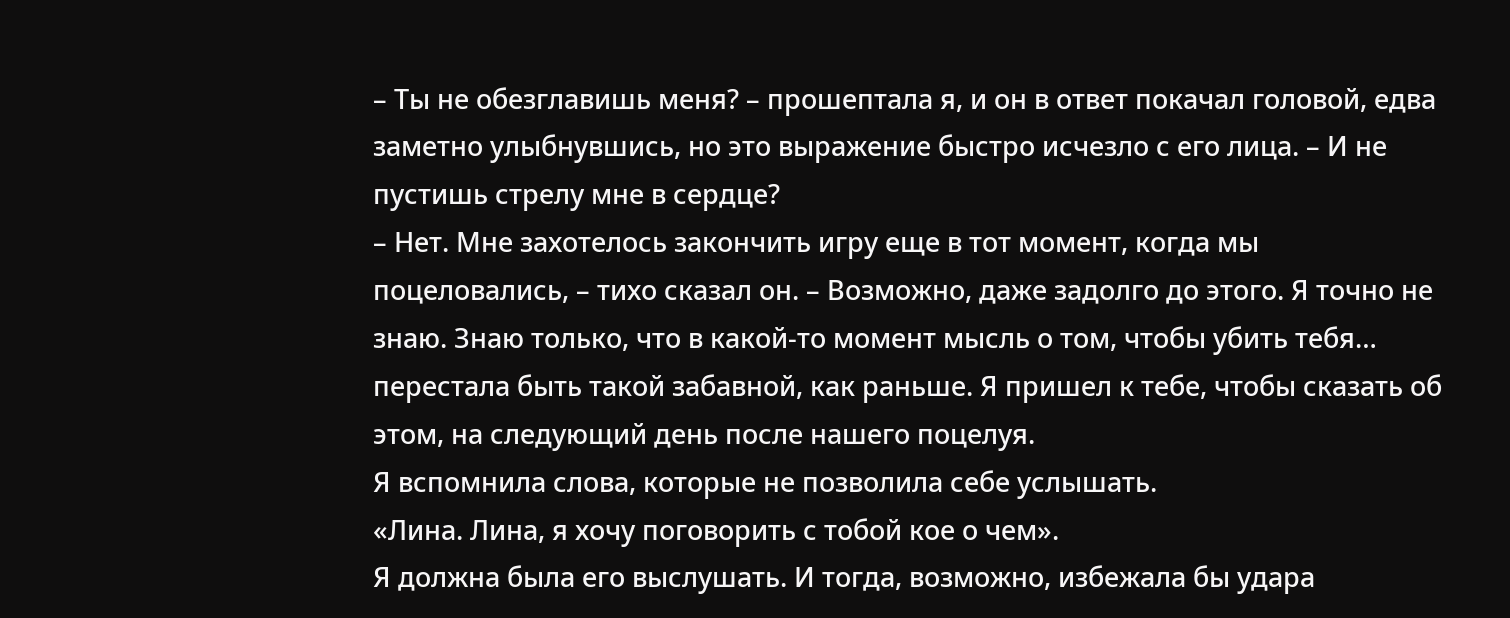– Ты не обезглавишь меня? – прошептала я, и он в ответ покачал головой, едва заметно улыбнувшись, но это выражение быстро исчезло с его лица. – И не пустишь стрелу мне в сердце?
– Нет. Мне захотелось закончить игру еще в тот момент, когда мы поцеловались, – тихо сказал он. – Возможно, даже задолго до этого. Я точно не знаю. Знаю только, что в какой-то момент мысль о том, чтобы убить тебя… перестала быть такой забавной, как раньше. Я пришел к тебе, чтобы сказать об этом, на следующий день после нашего поцелуя.
Я вспомнила слова, которые не позволила себе услышать.
«Лина. Лина, я хочу поговорить с тобой кое о чем».
Я должна была его выслушать. И тогда, возможно, избежала бы удара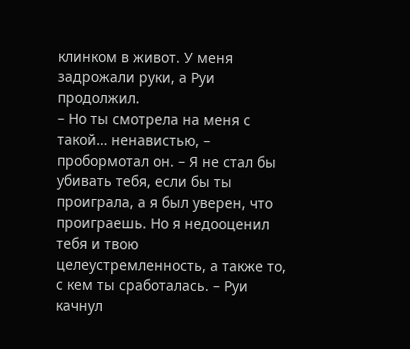клинком в живот. У меня задрожали руки, а Руи продолжил.
– Но ты смотрела на меня с такой… ненавистью, – пробормотал он. – Я не стал бы убивать тебя, если бы ты проиграла, а я был уверен, что проиграешь. Но я недооценил тебя и твою целеустремленность, а также то, с кем ты сработалась. – Руи качнул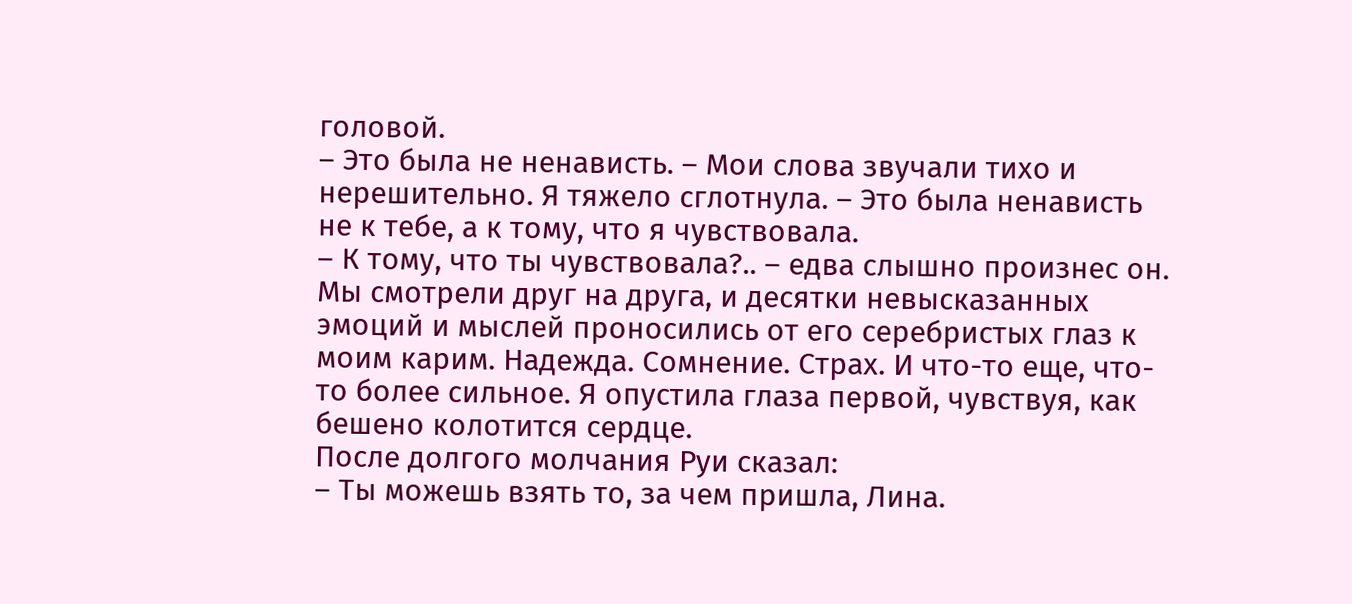головой.
– Это была не ненависть. – Мои слова звучали тихо и нерешительно. Я тяжело сглотнула. – Это была ненависть не к тебе, а к тому, что я чувствовала.
– К тому, что ты чувствовала?.. – едва слышно произнес он.
Мы смотрели друг на друга, и десятки невысказанных эмоций и мыслей проносились от его серебристых глаз к моим карим. Надежда. Сомнение. Страх. И что-то еще, что-то более сильное. Я опустила глаза первой, чувствуя, как бешено колотится сердце.
После долгого молчания Руи сказал:
– Ты можешь взять то, за чем пришла, Лина.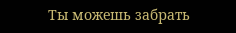Ты можешь забрать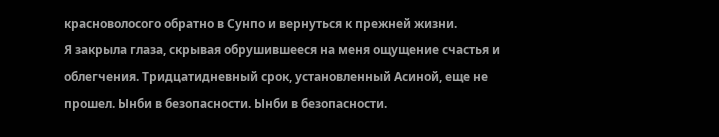красноволосого обратно в Сунпо и вернуться к прежней жизни.
Я закрыла глаза, скрывая обрушившееся на меня ощущение счастья и облегчения. Тридцатидневный срок, установленный Асиной, еще не прошел. Ынби в безопасности. Ынби в безопасности.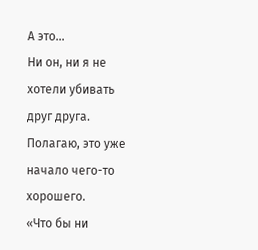А это…
Ни он, ни я не хотели убивать друг друга. Полагаю, это уже начало чего-то хорошего.
«Что бы ни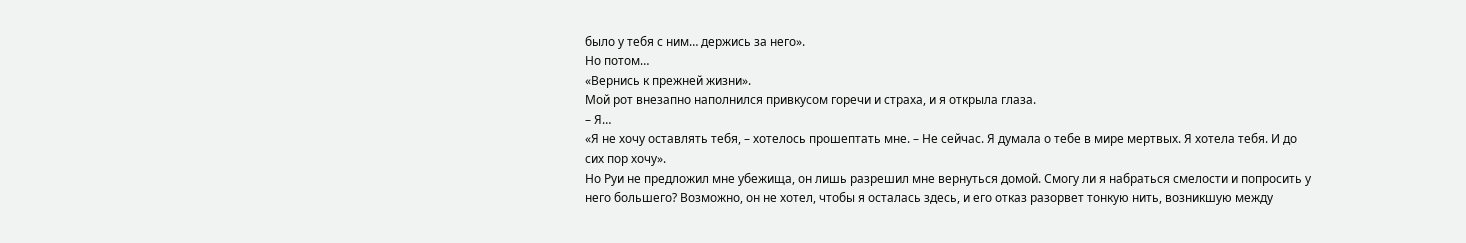было у тебя с ним… держись за него».
Но потом…
«Вернись к прежней жизни».
Мой рот внезапно наполнился привкусом горечи и страха, и я открыла глаза.
– Я…
«Я не хочу оставлять тебя, – хотелось прошептать мне. – Не сейчас. Я думала о тебе в мире мертвых. Я хотела тебя. И до сих пор хочу».
Но Руи не предложил мне убежища, он лишь разрешил мне вернуться домой. Смогу ли я набраться смелости и попросить у него большего? Возможно, он не хотел, чтобы я осталась здесь, и его отказ разорвет тонкую нить, возникшую между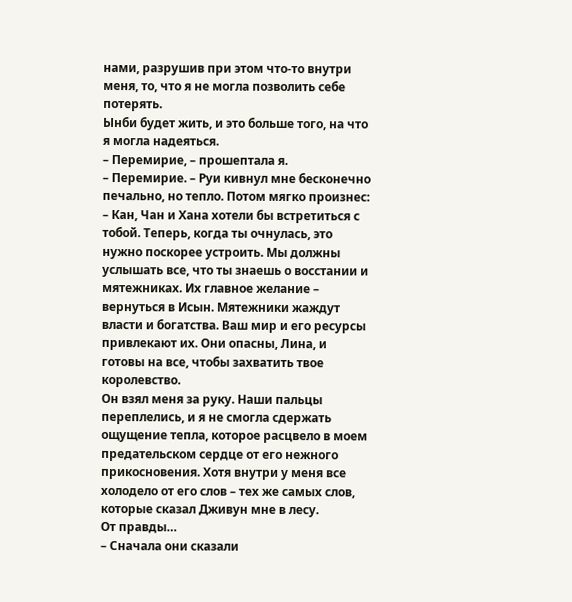нами, разрушив при этом что-то внутри меня, то, что я не могла позволить себе потерять.
Ынби будет жить, и это больше того, на что я могла надеяться.
– Перемирие, – прошептала я.
– Перемирие. – Руи кивнул мне бесконечно печально, но тепло. Потом мягко произнес: – Кан, Чан и Хана хотели бы встретиться с тобой. Теперь, когда ты очнулась, это нужно поскорее устроить. Мы должны услышать все, что ты знаешь о восстании и мятежниках. Их главное желание – вернуться в Исын. Мятежники жаждут власти и богатства. Ваш мир и его ресурсы привлекают их. Они опасны, Лина, и готовы на все, чтобы захватить твое королевство.
Он взял меня за руку. Наши пальцы переплелись, и я не смогла сдержать ощущение тепла, которое расцвело в моем предательском сердце от его нежного прикосновения. Хотя внутри у меня все холодело от его слов – тех же самых слов, которые сказал Дживун мне в лесу.
От правды…
– Сначала они сказали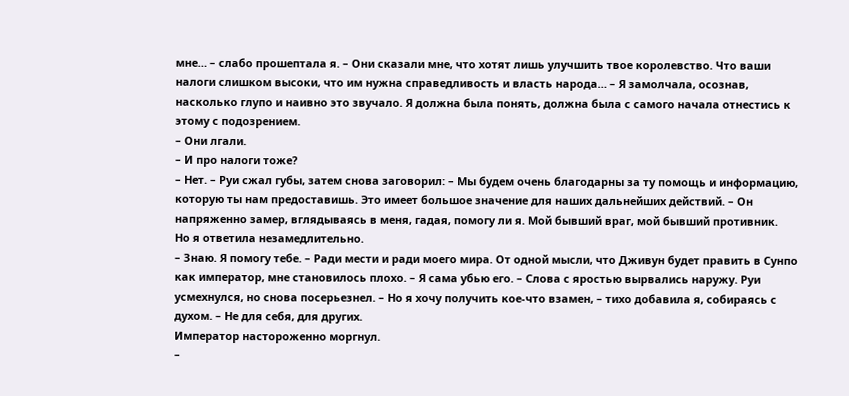мне… – слабо прошептала я. – Они сказали мне, что хотят лишь улучшить твое королевство. Что ваши налоги слишком высоки, что им нужна справедливость и власть народа… – Я замолчала, осознав, насколько глупо и наивно это звучало. Я должна была понять, должна была с самого начала отнестись к этому с подозрением.
– Они лгали.
– И про налоги тоже?
– Нет. – Руи сжал губы, затем снова заговорил: – Мы будем очень благодарны за ту помощь и информацию, которую ты нам предоставишь. Это имеет большое значение для наших дальнейших действий. – Он напряженно замер, вглядываясь в меня, гадая, помогу ли я. Мой бывший враг, мой бывший противник.
Но я ответила незамедлительно.
– Знаю. Я помогу тебе. – Ради мести и ради моего мира. От одной мысли, что Дживун будет править в Сунпо как император, мне становилось плохо. – Я сама убью его. – Слова с яростью вырвались наружу. Руи усмехнулся, но снова посерьезнел. – Но я хочу получить кое-что взамен, – тихо добавила я, собираясь с духом. – Не для себя, для других.
Император настороженно моргнул.
–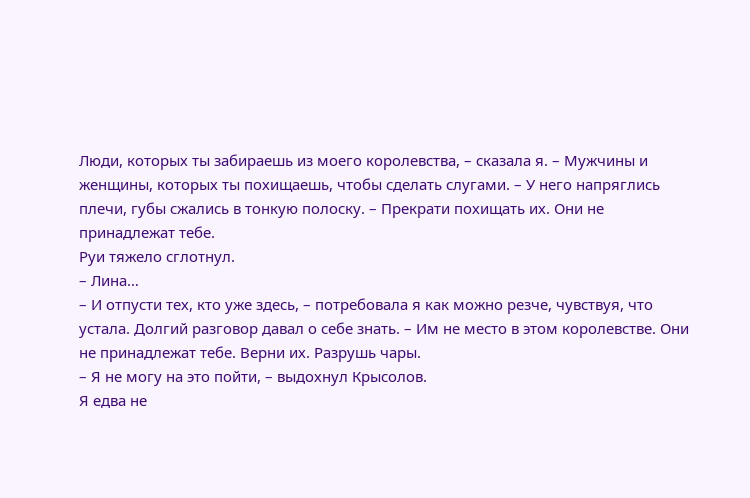Люди, которых ты забираешь из моего королевства, – сказала я. – Мужчины и женщины, которых ты похищаешь, чтобы сделать слугами. – У него напряглись плечи, губы сжались в тонкую полоску. – Прекрати похищать их. Они не принадлежат тебе.
Руи тяжело сглотнул.
– Лина…
– И отпусти тех, кто уже здесь, – потребовала я как можно резче, чувствуя, что устала. Долгий разговор давал о себе знать. – Им не место в этом королевстве. Они не принадлежат тебе. Верни их. Разрушь чары.
– Я не могу на это пойти, – выдохнул Крысолов.
Я едва не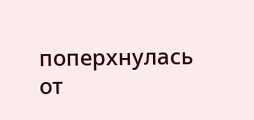поперхнулась от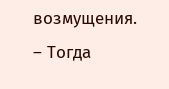возмущения.
– Тогда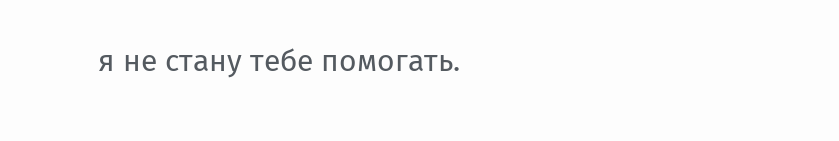я не стану тебе помогать.